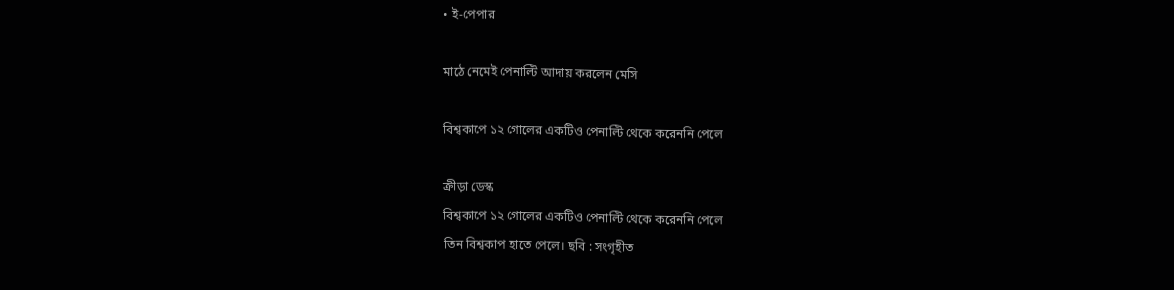• ই-পেপার

মাঠে নেমেই পেনাল্টি আদায় করলেন মেসি

বিশ্বকাপে ১২ গোলের একটিও পেনাল্টি থেকে করেননি পেলে

ক্রীড়া ডেস্ক
বিশ্বকাপে ১২ গোলের একটিও পেনাল্টি থেকে করেননি পেলে
তিন বিশ্বকাপ হাতে পেলে। ছবি : সংগৃহীত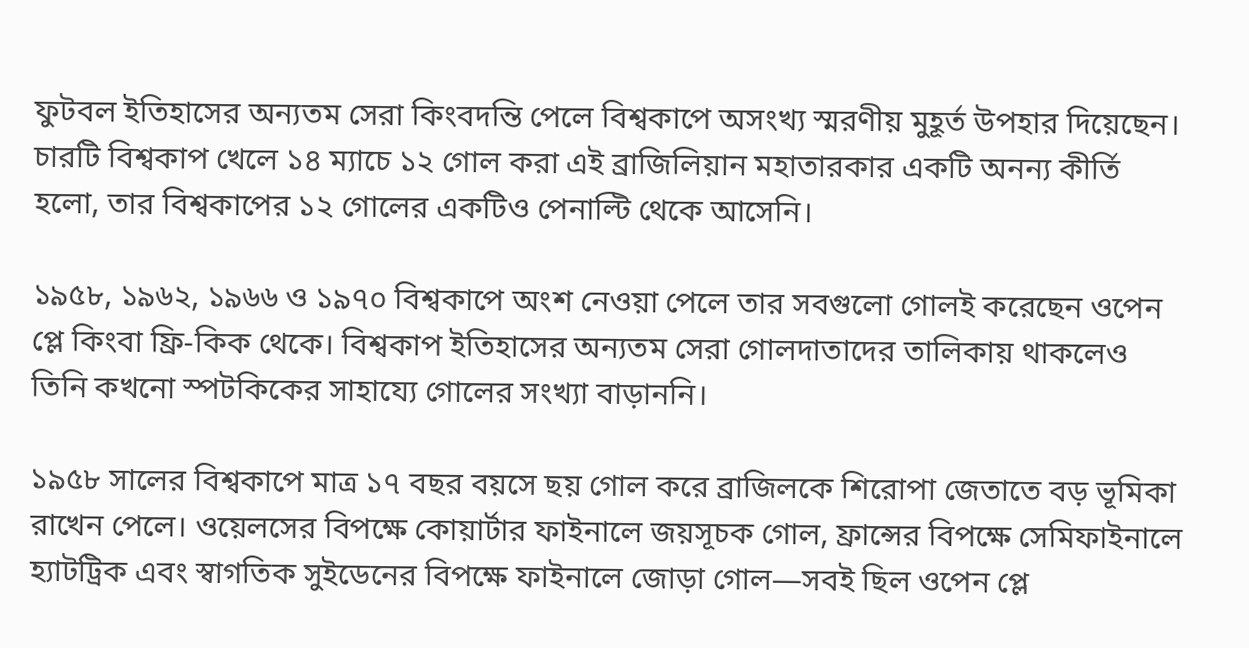ফুটবল ইতিহাসের অন্যতম সেরা কিংবদন্তি পেলে বিশ্বকাপে অসংখ্য স্মরণীয় মুহূর্ত উপহার দিয়েছেন। চারটি বিশ্বকাপ খেলে ১৪ ম্যাচে ১২ গোল করা এই ব্রাজিলিয়ান মহাতারকার একটি অনন্য কীর্তি হলো, তার বিশ্বকাপের ১২ গোলের একটিও পেনাল্টি থেকে আসেনি।

১৯৫৮, ১৯৬২, ১৯৬৬ ও ১৯৭০ বিশ্বকাপে অংশ নেওয়া পেলে তার সবগুলো গোলই করেছেন ওপেন প্লে কিংবা ফ্রি-কিক থেকে। বিশ্বকাপ ইতিহাসের অন্যতম সেরা গোলদাতাদের তালিকায় থাকলেও তিনি কখনো স্পটকিকের সাহায্যে গোলের সংখ্যা বাড়াননি।

১৯৫৮ সালের বিশ্বকাপে মাত্র ১৭ বছর বয়সে ছয় গোল করে ব্রাজিলকে শিরোপা জেতাতে বড় ভূমিকা রাখেন পেলে। ওয়েলসের বিপক্ষে কোয়ার্টার ফাইনালে জয়সূচক গোল, ফ্রান্সের বিপক্ষে সেমিফাইনালে হ্যাটট্রিক এবং স্বাগতিক সুইডেনের বিপক্ষে ফাইনালে জোড়া গোল—সবই ছিল ওপেন প্লে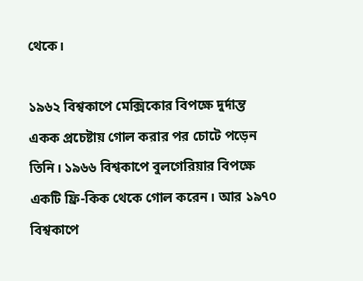থেকে।

১৯৬২ বিশ্বকাপে মেক্সিকোর বিপক্ষে দুর্দান্ত একক প্রচেষ্টায় গোল করার পর চোটে পড়েন তিনি। ১৯৬৬ বিশ্বকাপে বুলগেরিয়ার বিপক্ষে একটি ফ্রি-কিক থেকে গোল করেন। আর ১৯৭০ বিশ্বকাপে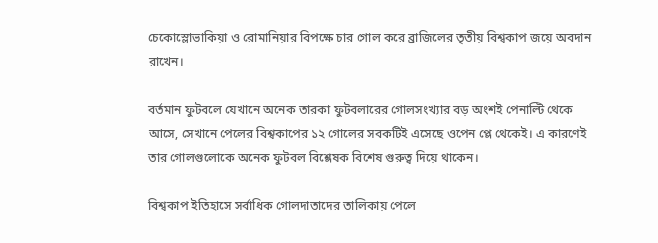চেকোস্লোভাকিয়া ও রোমানিয়ার বিপক্ষে চার গোল করে ব্রাজিলের তৃতীয় বিশ্বকাপ জয়ে অবদান রাখেন।

বর্তমান ফুটবলে যেখানে অনেক তারকা ফুটবলারের গোলসংখ্যার বড় অংশই পেনাল্টি থেকে আসে, সেখানে পেলের বিশ্বকাপের ১২ গোলের সবকটিই এসেছে ওপেন প্লে থেকেই। এ কারণেই তার গোলগুলোকে অনেক ফুটবল বিশ্লেষক বিশেষ গুরুত্ব দিয়ে থাকেন।

বিশ্বকাপ ইতিহাসে সর্বাধিক গোলদাতাদের তালিকায় পেলে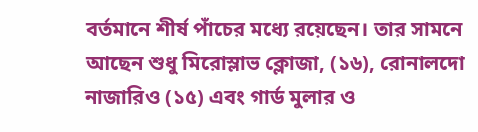বর্তমানে শীর্ষ পাঁচের মধ্যে রয়েছেন। তার সামনে আছেন শুধু মিরোস্লাভ ক্লোজা, (১৬), রোনালদো নাজারিও (১৫) এবং গার্ড মুলার ও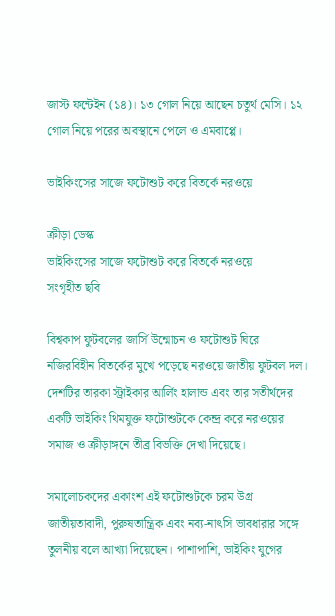জাস্ট ফন্টেইন (১৪)। ১৩ গোল নিয়ে আছেন চতুর্থ মেসি। ১২ গোল নিয়ে পরের অবস্থানে পেলে ও এমবাপ্পে।

ভাইকিংসের সাজে ফটোশুট করে বিতর্কে নরওয়ে

ক্রীড়া ডেস্ক
ভাইকিংসের সাজে ফটোশুট করে বিতর্কে নরওয়ে
সংগৃহীত ছবি

বিশ্বকাপ ফুটবলের জার্সি উন্মোচন ও ফটোশুট ঘিরে নজিরবিহীন বিতর্কের মুখে পড়েছে নরওয়ে জাতীয় ফুটবল দল। দেশটির তারকা স্ট্রাইকার আর্লিং হালান্ড এবং তার সতীর্থদের একটি ভাইকিং থিমযুক্ত ফটোশুটকে কেন্দ্র করে নরওয়ের সমাজ ও ক্রীড়াঙ্গনে তীব্র বিভক্তি দেখা দিয়েছে।

সমালোচকদের একাংশ এই ফটোশুটকে চরম উগ্র জাতীয়তাবাদী, পুরুষতান্ত্রিক এবং নব্য-নাৎসি ভাবধারার সঙ্গে তুলনীয় বলে আখ্যা দিয়েছেন। পাশাপাশি, ভাইকিং যুগের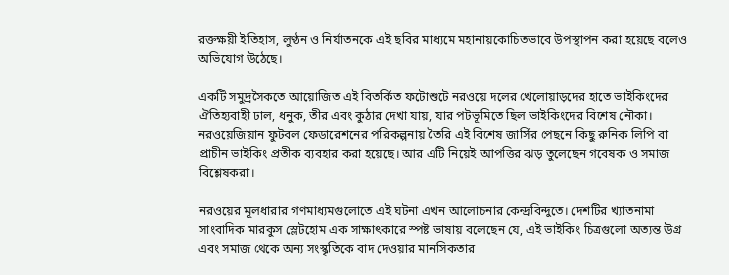রক্তক্ষয়ী ইতিহাস, লুণ্ঠন ও নির্যাতনকে এই ছবির মাধ্যমে মহানায়কোচিতভাবে উপস্থাপন করা হয়েছে বলেও অভিযোগ উঠেছে।

একটি সমুদ্রসৈকতে আয়োজিত এই বিতর্কিত ফটোশুটে নরওয়ে দলের খেলোয়াড়দের হাতে ভাইকিংদের ঐতিহ্যবাহী ঢাল, ধনুক, তীর এবং কুঠার দেখা যায়, যার পটভূমিতে ছিল ভাইকিংদের বিশেষ নৌকা। নরওয়েজিয়ান ফুটবল ফেডারেশনের পরিকল্পনায় তৈরি এই বিশেষ জার্সির পেছনে কিছু রুনিক লিপি বা প্রাচীন ভাইকিং প্রতীক ব্যবহার করা হয়েছে। আর এটি নিয়েই আপত্তির ঝড় তুলেছেন গবেষক ও সমাজ বিশ্লেষকরা।

নরওয়ের মূলধারার গণমাধ্যমগুলোতে এই ঘটনা এখন আলোচনার কেন্দ্রবিন্দুতে। দেশটির খ্যাতনামা সাংবাদিক মারকুস স্লেটহোম এক সাক্ষাৎকারে স্পষ্ট ভাষায় বলেছেন যে, এই ভাইকিং চিত্রগুলো অত্যন্ত উগ্র এবং সমাজ থেকে অন্য সংস্কৃতিকে বাদ দেওয়ার মানসিকতার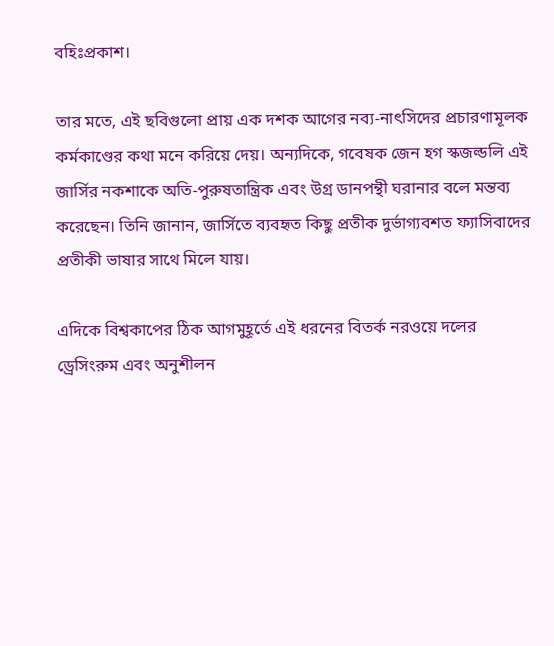বহিঃপ্রকাশ।

তার মতে, এই ছবিগুলো প্রায় এক দশক আগের নব্য-নাৎসিদের প্রচারণামূলক কর্মকাণ্ডের কথা মনে করিয়ে দেয়। অন্যদিকে, গবেষক জেন হগ স্কজল্ডলি এই জার্সির নকশাকে অতি-পুরুষতান্ত্রিক এবং উগ্র ডানপন্থী ঘরানার বলে মন্তব্য করেছেন। তিনি জানান, জার্সিতে ব্যবহৃত কিছু প্রতীক দুর্ভাগ্যবশত ফ্যাসিবাদের প্রতীকী ভাষার সাথে মিলে যায়।

এদিকে বিশ্বকাপের ঠিক আগমুহূর্তে এই ধরনের বিতর্ক নরওয়ে দলের ড্রেসিংরুম এবং অনুশীলন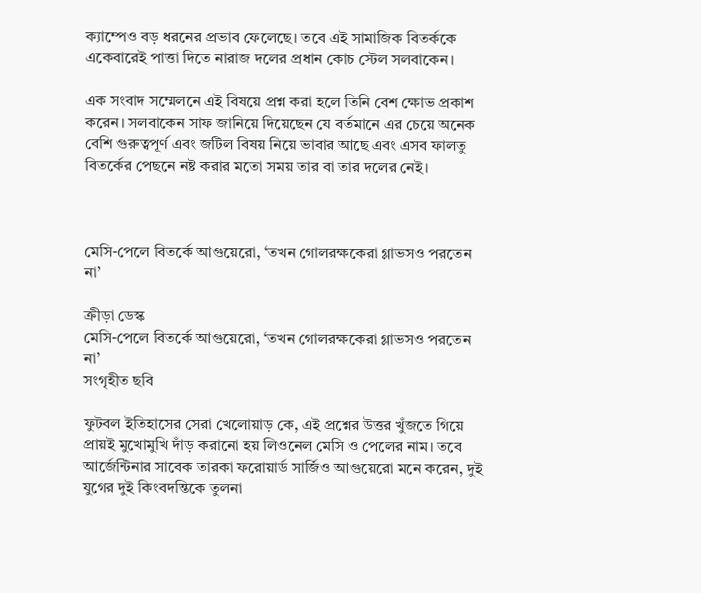ক্যাম্পেও বড় ধরনের প্রভাব ফেলেছে। তবে এই সামাজিক বিতর্ককে একেবারেই পাত্তা দিতে নারাজ দলের প্রধান কোচ স্টেল সলবাকেন।

এক সংবাদ সম্মেলনে এই বিষয়ে প্রশ্ন করা হলে তিনি বেশ ক্ষোভ প্রকাশ করেন। সলবাকেন সাফ জানিয়ে দিয়েছেন যে বর্তমানে এর চেয়ে অনেক বেশি গুরুত্বপূর্ণ এবং জটিল বিষয় নিয়ে ভাবার আছে এবং এসব ফালতু বিতর্কের পেছনে নষ্ট করার মতো সময় তার বা তার দলের নেই।



মেসি-পেলে বিতর্কে আগুয়েরো, ‘তখন গোলরক্ষকেরা গ্লাভসও পরতেন না’

ক্রীড়া ডেস্ক
মেসি-পেলে বিতর্কে আগুয়েরো, ‘তখন গোলরক্ষকেরা গ্লাভসও পরতেন না’
সংগৃহীত ছবি

ফুটবল ইতিহাসের সেরা খেলোয়াড় কে, এই প্রশ্নের উত্তর খুঁজতে গিয়ে প্রায়ই মুখোমুখি দাঁড় করানো হয় লিওনেল মেসি ও পেলের নাম। তবে আর্জেন্টিনার সাবেক তারকা ফরোয়ার্ড সার্জিও আগুয়েরো মনে করেন, দুই যুগের দুই কিংবদন্তিকে তুলনা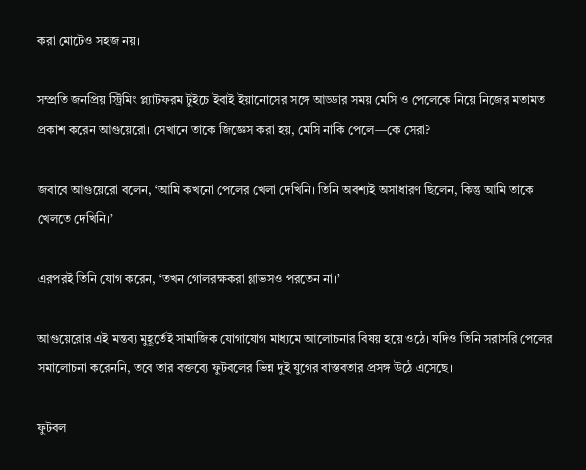করা মোটেও সহজ নয়।

সম্প্রতি জনপ্রিয় স্ট্রিমিং প্ল্যাটফরম টুইচে ইবাই ইয়ানোসের সঙ্গে আড্ডার সময় মেসি ও পেলেকে নিয়ে নিজের মতামত প্রকাশ করেন আগুয়েরো। সেখানে তাকে জিজ্ঞেস করা হয়, মেসি নাকি পেলে—কে সেরা?

জবাবে আগুয়েরো বলেন, ‘আমি কখনো পেলের খেলা দেখিনি। তিনি অবশ্যই অসাধারণ ছিলেন, কিন্তু আমি তাকে খেলতে দেখিনি।’

এরপরই তিনি যোগ করেন, ‘তখন গোলরক্ষকরা গ্লাভসও পরতেন না।’

আগুয়েরোর এই মন্তব্য মুহূর্তেই সামাজিক যোগাযোগ মাধ্যমে আলোচনার বিষয় হয়ে ওঠে। যদিও তিনি সরাসরি পেলের সমালোচনা করেননি, তবে তার বক্তব্যে ফুটবলের ভিন্ন দুই যুগের বাস্তবতার প্রসঙ্গ উঠে এসেছে।

ফুটবল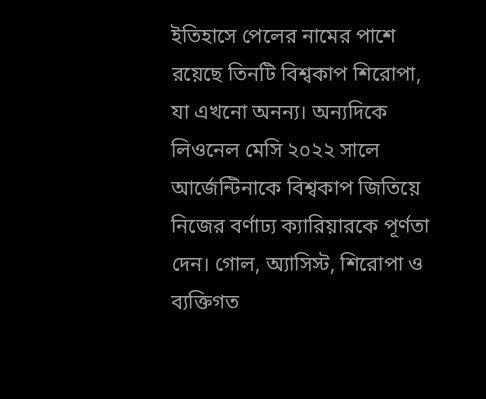ইতিহাসে পেলের নামের পাশে রয়েছে তিনটি বিশ্বকাপ শিরোপা, যা এখনো অনন্য। অন্যদিকে লিওনেল মেসি ২০২২ সালে আর্জেন্টিনাকে বিশ্বকাপ জিতিয়ে নিজের বর্ণাঢ্য ক্যারিয়ারকে পূর্ণতা দেন। গোল, অ্যাসিস্ট, শিরোপা ও ব্যক্তিগত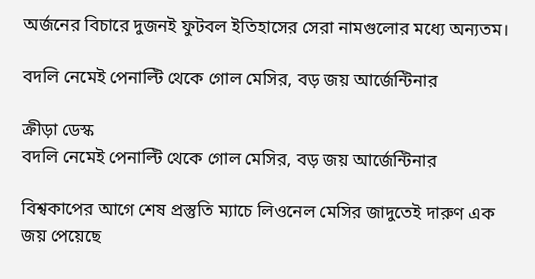অর্জনের বিচারে দুজনই ফুটবল ইতিহাসের সেরা নামগুলোর মধ্যে অন্যতম।

বদলি নেমেই পেনাল্টি থেকে গোল মেসির, বড় জয় আর্জেন্টিনার

ক্রীড়া ডেস্ক
বদলি নেমেই পেনাল্টি থেকে গোল মেসির, বড় জয় আর্জেন্টিনার

বিশ্বকাপের আগে শেষ প্রস্তুতি ম্যাচে লিওনেল মেসির জাদুতেই দারুণ এক জয় পেয়েছে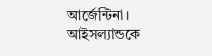আর্জেন্টিনা। আইসল্যান্ডকে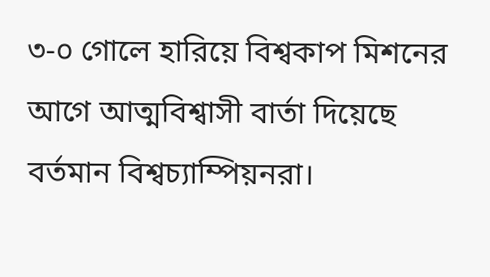৩-০ গোলে হারিয়ে বিশ্বকাপ মিশনের আগে আত্মবিশ্বাসী বার্তা দিয়েছে বর্তমান বিশ্বচ্যাম্পিয়নরা।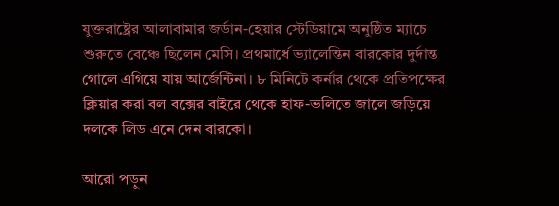যুক্তরাষ্ট্রের আলাবামার জর্ডান-হেয়ার স্টেডিয়ামে অনুষ্ঠিত ম্যাচে শুরুতে বেঞ্চে ছিলেন মেসি। প্রথমার্ধে ভ্যালেন্তিন বারকোর দুর্দান্ত গোলে এগিয়ে যায় আর্জেন্টিনা। ৮ মিনিটে কর্নার থেকে প্রতিপক্ষের ক্লিয়ার করা বল বক্সের বাইরে থেকে হাফ-ভলিতে জালে জড়িয়ে দলকে লিড এনে দেন বারকো।

আরো পড়ুন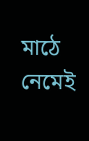মাঠে নেমেই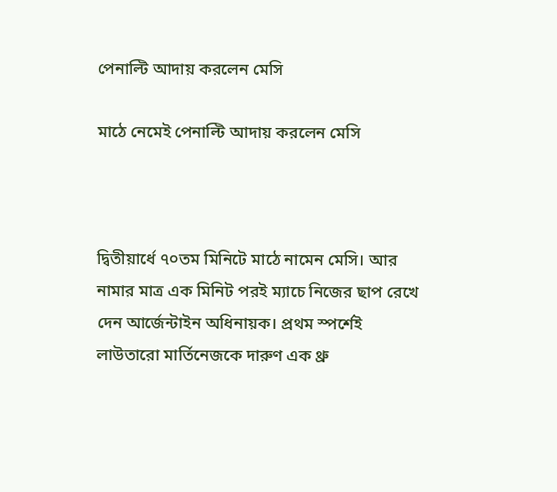পেনাল্টি আদায় করলেন মেসি

মাঠে নেমেই পেনাল্টি আদায় করলেন মেসি



দ্বিতীয়ার্ধে ৭০তম মিনিটে মাঠে নামেন মেসি। আর নামার মাত্র এক মিনিট পরই ম্যাচে নিজের ছাপ রেখে দেন আর্জেন্টাইন অধিনায়ক। প্রথম স্পর্শেই লাউতারো মার্তিনেজকে দারুণ এক থ্রু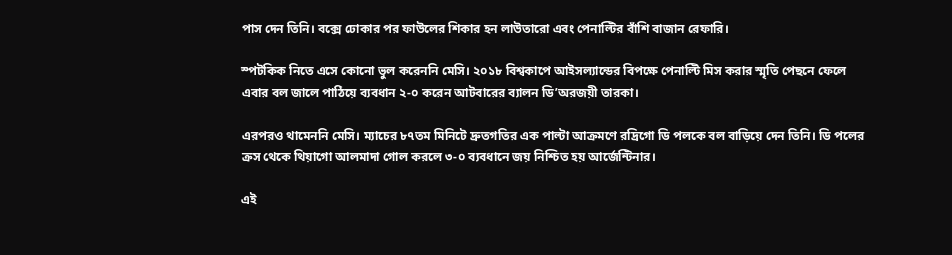পাস দেন তিনি। বক্সে ঢোকার পর ফাউলের শিকার হন লাউতারো এবং পেনাল্টির বাঁশি বাজান রেফারি।

স্পটকিক নিতে এসে কোনো ভুল করেননি মেসি। ২০১৮ বিশ্বকাপে আইসল্যান্ডের বিপক্ষে পেনাল্টি মিস করার স্মৃতি পেছনে ফেলে এবার বল জালে পাঠিয়ে ব্যবধান ২-০ করেন আটবারের ব্যালন ডি’অরজয়ী তারকা।

এরপরও থামেননি মেসি। ম্যাচের ৮৭তম মিনিটে দ্রুতগতির এক পাল্টা আক্রমণে রদ্রিগো ডি পলকে বল বাড়িয়ে দেন তিনি। ডি পলের ক্রস থেকে থিয়াগো আলমাদা গোল করলে ৩-০ ব্যবধানে জয় নিশ্চিত হয় আর্জেন্টিনার।

এই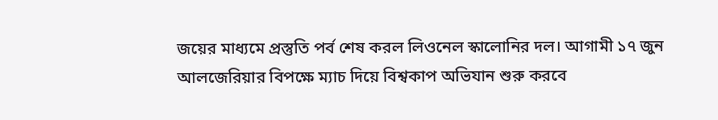জয়ের মাধ্যমে প্রস্তুতি পর্ব শেষ করল লিওনেল স্কালোনির দল। আগামী ১৭ জুন আলজেরিয়ার বিপক্ষে ম্যাচ দিয়ে বিশ্বকাপ অভিযান শুরু করবে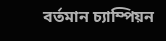বর্তমান চ্যাম্পিয়ন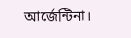আর্জেন্টিনা।